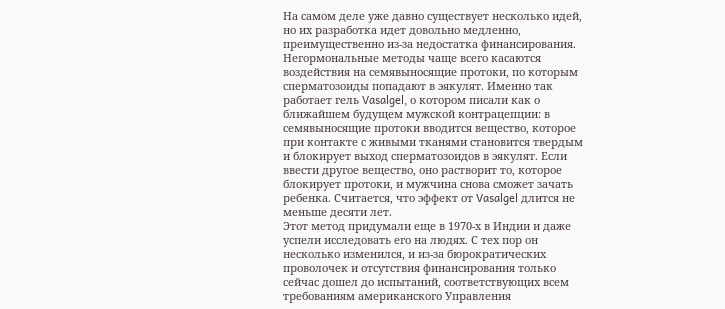На самом деле уже давно существует несколько идей, но их разработка идет довольно медленно, преимущественно из-за недостатка финансирования. Негормональные методы чаще всего касаются воздействия на семявыносящие протоки, по которым сперматозоиды попадают в эякулят. Именно так работает гель Vasalgel, о котором писали как о ближайшем будущем мужской контрацепции: в семявыносящие протоки вводится вещество, которое при контакте с живыми тканями становится твердым и блокирует выход сперматозоидов в эякулят. Если ввести другое вещество, оно растворит то, которое блокирует протоки, и мужчина снова сможет зачать ребенка. Считается, что эффект от Vasalgel длится не меньше десяти лет.
Этот метод придумали еще в 1970-х в Индии и даже успели исследовать его на людях. С тех пор он несколько изменился, и из-за бюрократических проволочек и отсутствия финансирования только сейчас дошел до испытаний, соответствующих всем требованиям американского Управления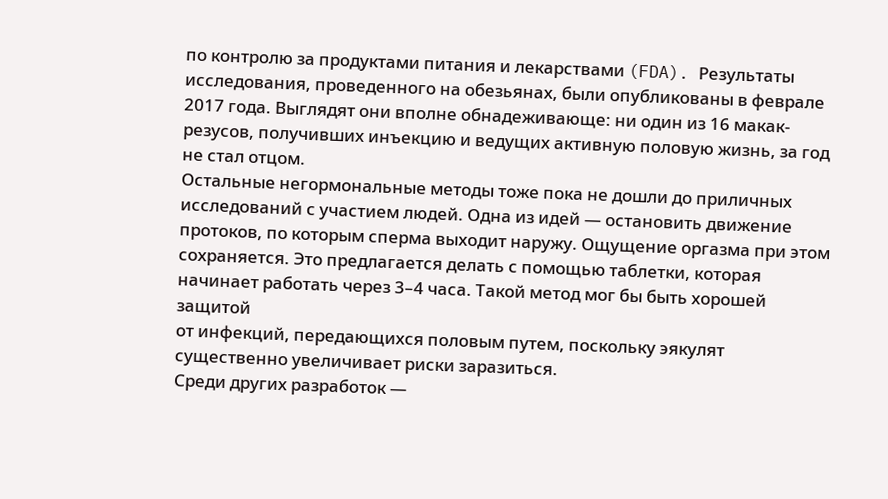по контролю за продуктами питания и лекарствами (FDA). Результаты исследования, проведенного на обезьянах, были опубликованы в феврале 2017 года. Выглядят они вполне обнадеживающе: ни один из 16 макак-резусов, получивших инъекцию и ведущих активную половую жизнь, за год не стал отцом.
Остальные негормональные методы тоже пока не дошли до приличных исследований с участием людей. Одна из идей — остановить движение протоков, по которым сперма выходит наружу. Ощущение оргазма при этом сохраняется. Это предлагается делать с помощью таблетки, которая начинает работать через 3–4 часа. Такой метод мог бы быть хорошей защитой
от инфекций, передающихся половым путем, поскольку эякулят существенно увеличивает риски заразиться.
Среди других разработок —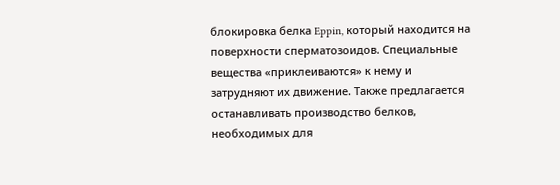блокировка белка Eppin, который находится на поверхности сперматозоидов. Специальные вещества «приклеиваются» к нему и затрудняют их движение. Также предлагается останавливать производство белков, необходимых для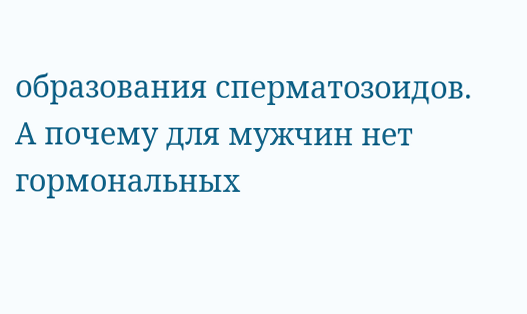образования сперматозоидов.
А почему для мужчин нет гормональных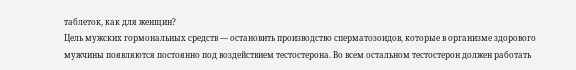таблеток, как для женщин?
Цель мужских гормональных средств — остановить производство сперматозоидов, которые в организме здорового мужчины появляются постоянно под воздействием тестостерона. Во всем остальном тестостерон должен работать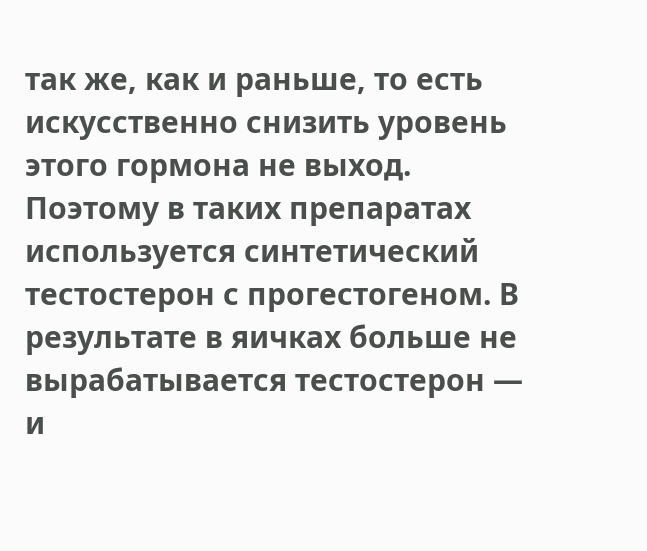так же, как и раньше, то есть искусственно снизить уровень этого гормона не выход. Поэтому в таких препаратах используется синтетический тестостерон с прогестогеном. В результате в яичках больше не вырабатывается тестостерон — и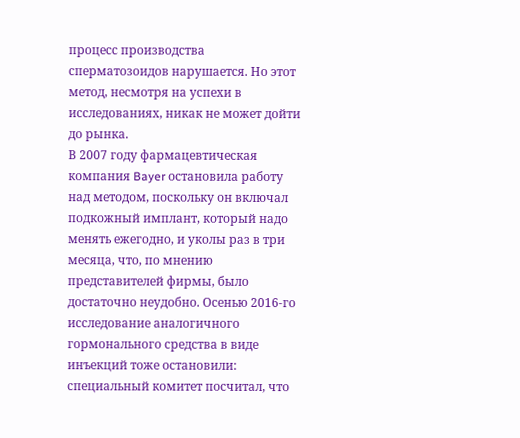процесс производства сперматозоидов нарушается. Но этот метод, несмотря на успехи в исследованиях, никак не может дойти до рынка.
В 2007 году фармацевтическая компания Bayer остановила работу над методом, поскольку он включал подкожный имплант, который надо менять ежегодно, и уколы раз в три месяца, что, по мнению представителей фирмы, было достаточно неудобно. Осенью 2016-го исследование аналогичного гормонального средства в виде инъекций тоже остановили: специальный комитет посчитал, что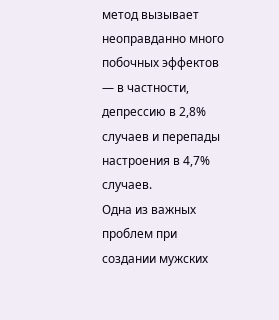метод вызывает неоправданно много побочных эффектов — в частности, депрессию в 2,8% случаев и перепады настроения в 4,7% случаев.
Одна из важных проблем при создании мужских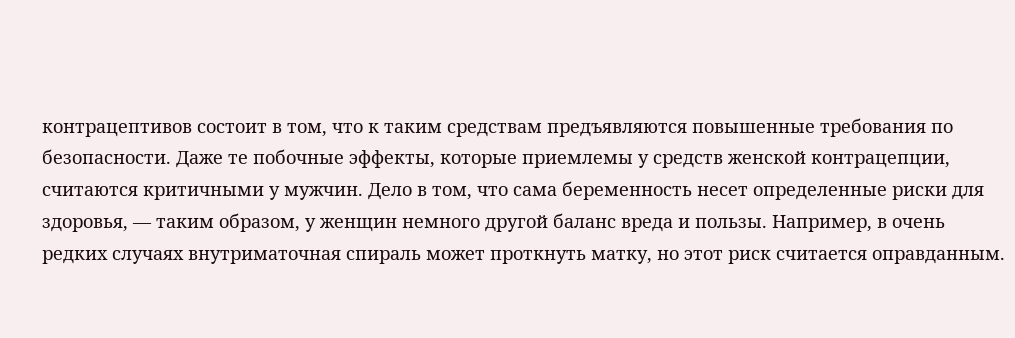контрацептивов состоит в том, что к таким средствам предъявляются повышенные требования по безопасности. Даже те побочные эффекты, которые приемлемы у средств женской контрацепции, считаются критичными у мужчин. Дело в том, что сама беременность несет определенные риски для здоровья, — таким образом, у женщин немного другой баланс вреда и пользы. Например, в очень редких случаях внутриматочная спираль может проткнуть матку, но этот риск считается оправданным.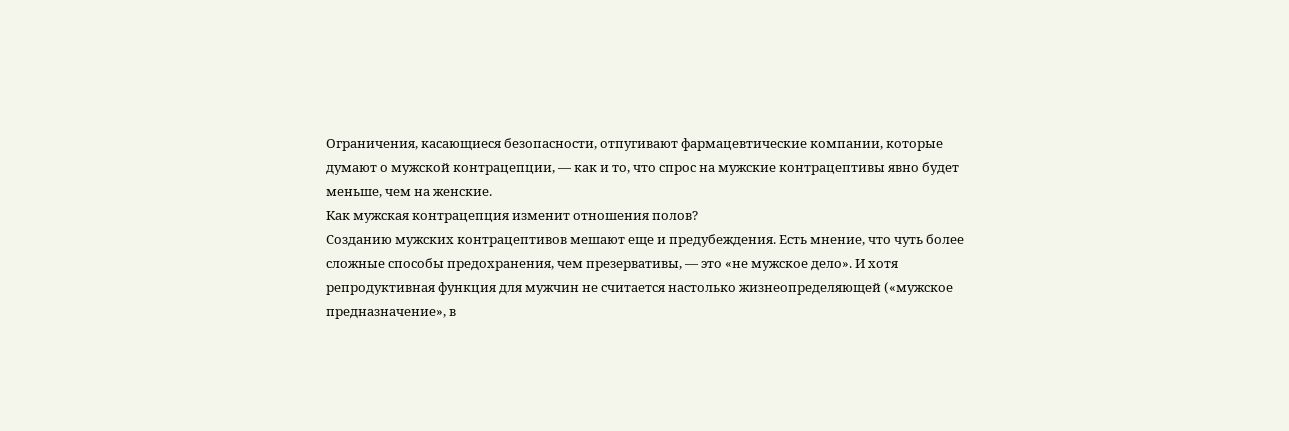Ограничения, касающиеся безопасности, отпугивают фармацевтические компании, которые думают о мужской контрацепции, — как и то, что спрос на мужские контрацептивы явно будет меньше, чем на женские.
Как мужская контрацепция изменит отношения полов?
Созданию мужских контрацептивов мешают еще и предубеждения. Есть мнение, что чуть более сложные способы предохранения, чем презервативы, — это «не мужское дело». И хотя репродуктивная функция для мужчин не считается настолько жизнеопределяющей («мужское предназначение», в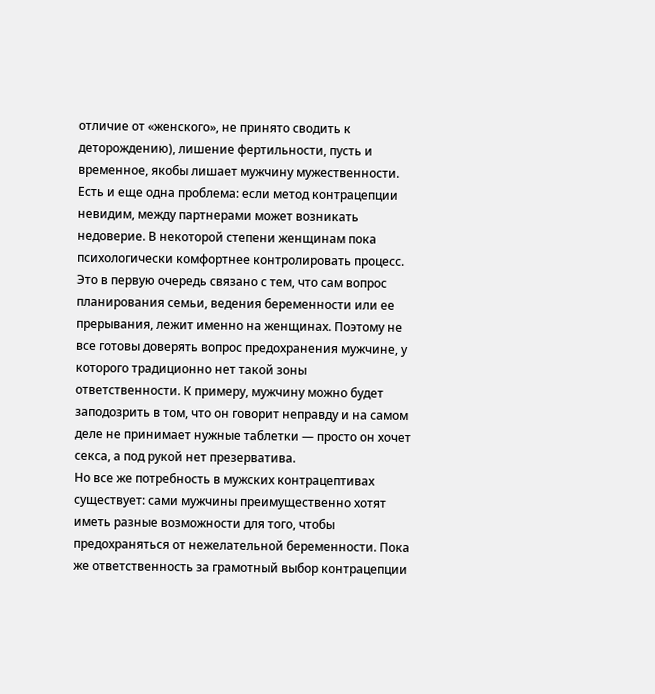отличие от «женского», не принято сводить к деторождению), лишение фертильности, пусть и временное, якобы лишает мужчину мужественности.
Есть и еще одна проблема: если метод контрацепции невидим, между партнерами может возникать недоверие. В некоторой степени женщинам пока психологически комфортнее контролировать процесс. Это в первую очередь связано с тем, что сам вопрос планирования семьи, ведения беременности или ее прерывания, лежит именно на женщинах. Поэтому не все готовы доверять вопрос предохранения мужчине, у которого традиционно нет такой зоны ответственности. К примеру, мужчину можно будет заподозрить в том, что он говорит неправду и на самом деле не принимает нужные таблетки — просто он хочет секса, а под рукой нет презерватива.
Но все же потребность в мужских контрацептивах существует: сами мужчины преимущественно хотят иметь разные возможности для того, чтобы предохраняться от нежелательной беременности. Пока же ответственность за грамотный выбор контрацепции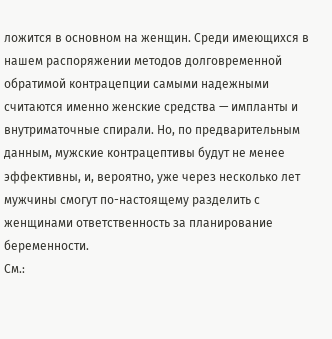ложится в основном на женщин. Среди имеющихся в нашем распоряжении методов долговременной обратимой контрацепции самыми надежными считаются именно женские средства — импланты и внутриматочные спирали. Но, по предварительным данным, мужские контрацептивы будут не менее эффективны, и, вероятно, уже через несколько лет мужчины смогут по-настоящему разделить с женщинами ответственность за планирование беременности.
См.: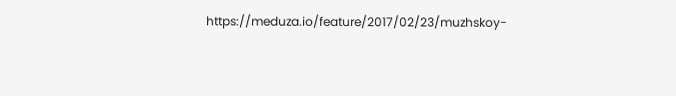https://meduza.io/feature/2017/02/23/muzhskoy-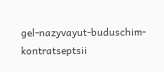gel-nazyvayut-buduschim-kontratseptsii